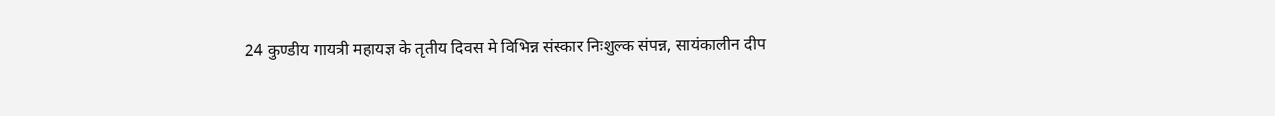24 कुण्डीय गायत्री महायज्ञ के तृतीय दिवस मे विभिन्न संस्कार निःशुल्क संपन्न, सायंकालीन दीप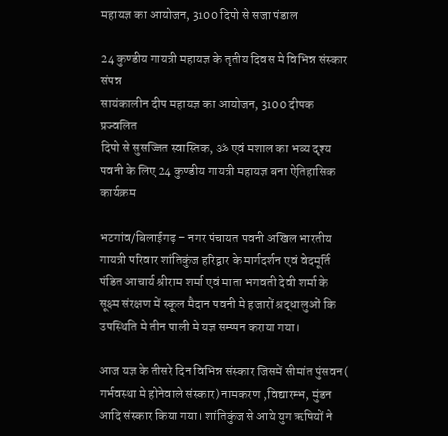महायज्ञ का आयोजन, 3100 दिपो से सजा पंडाल

24 कुण्डीय गायत्री महायज्ञ के तृतीय दिवस मे विभिन्न संस्कार संपन्न
सायंकालीन दीप महायज्ञ का आयोजन, 3100 दीपक प्रज्वलित
दिपो से सुसज्जित स्वास्तिक, ॐ एवं मशाल का भव्य दृश्य
पवनी के लिए 24 कुण्डीय गायत्री महायज्ञ बना ऐतिहासिक कार्यक्रम

भटगांव/बिलाईगढ़ – नगर पंचायत पवनी अखिल भारतीय गायत्री परिवार शांतिकुंज हरिद्वार के मार्गदर्शन एवं वेदमूर्ति पंडित आचार्य श्रीराम शर्मा एवं माता भगवती देवी शर्मा के सूक्ष्म संरक्षण में स्कूल मैदान पवनी मे हजारों श्रद्धालुओं कि उपस्थिति मे तीन पाली मे यज्ञ सम्प्पन कराया गया।

आज यज्ञ के तीसरे दिन विभिन्न संस्कार जिसमें सीमांत पुंसवन( गर्भवस्था मे होनेवाले संस्कार) नामकरण ,विद्यारम्भ, मुंडन आदि संस्कार किया गया। शांतिकुंज से आये युग ऋषियों ने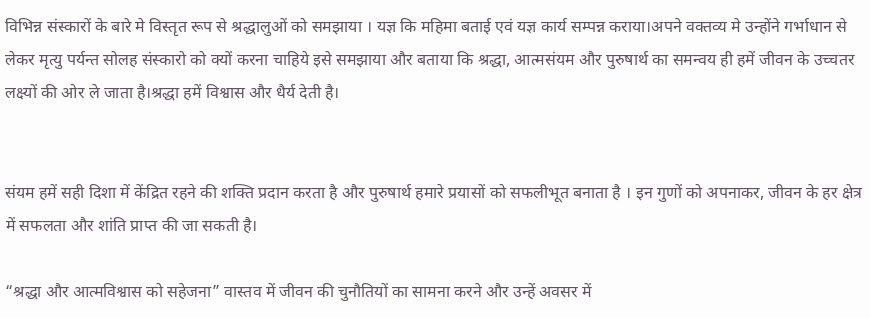विभिन्न संस्कारों के बारे मे विस्तृत रूप से श्रद्धालुओं को समझाया । यज्ञ कि महिमा बताई एवं यज्ञ कार्य सम्पन्न कराया।अपने वक्तव्य मे उन्होंने गर्भाधान से लेकर मृत्यु पर्यन्त सोलह संस्कारो को क्यों करना चाहिये इसे समझाया और बताया कि श्रद्धा, आत्मसंयम और पुरुषार्थ का समन्वय ही हमें जीवन के उच्चतर लक्ष्यों की ओर ले जाता है।श्रद्धा हमें विश्वास और धैर्य देती है।


संयम हमें सही दिशा में केंद्रित रहने की शक्ति प्रदान करता है और पुरुषार्थ हमारे प्रयासों को सफलीभूत बनाता है । इन गुणों को अपनाकर, जीवन के हर क्षेत्र में सफलता और शांति प्राप्त की जा सकती है।

“श्रद्धा और आत्मविश्वास को सहेजना” वास्तव में जीवन की चुनौतियों का सामना करने और उन्हें अवसर में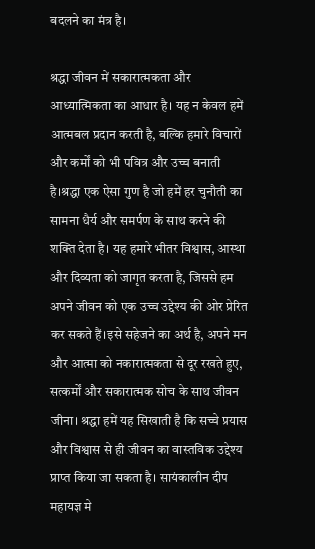बदलने का मंत्र है।

श्रद्धा जीवन में सकारात्मकता और आध्यात्मिकता का आधार है। यह न केवल हमें आत्मबल प्रदान करती है, बल्कि हमारे विचारों और कर्मों को भी पवित्र और उच्च बनाती है।श्रद्धा एक ऐसा गुण है जो हमें हर चुनौती का सामना धैर्य और समर्पण के साथ करने की शक्ति देता है। यह हमारे भीतर विश्वास, आस्था और दिव्यता को जागृत करता है, जिससे हम अपने जीवन को एक उच्च उद्देश्य की ओर प्रेरित कर सकते हैं।इसे सहेजने का अर्थ है, अपने मन और आत्मा को नकारात्मकता से दूर रखते हुए, सत्कर्मों और सकारात्मक सोच के साथ जीवन जीना। श्रद्धा हमें यह सिखाती है कि सच्चे प्रयास और विश्वास से ही जीवन का वास्तविक उद्देश्य प्राप्त किया जा सकता है। सायंकालीन दीप महायज्ञ मे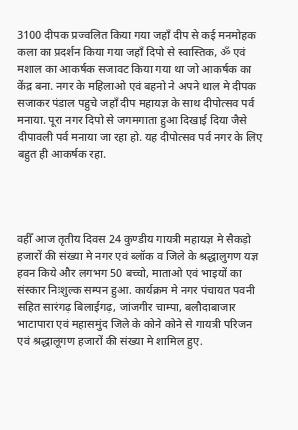3100 दीपक प्रज्वलित किया गया जहाँ दीप से कई मनमोहक कला का प्रदर्शन किया गया जहाँ दिपो से स्वास्तिक, ॐ एवं मशाल का आकर्षक सजावट किया गया था जो आकर्षक का केंद्र बना. नगर के महिलाओ एवं बहनो ने अपने थाल मे दीपक सजाकर पंडाल पहुचे जहाँ दीप महायज्ञ के साथ दीपोत्सव पर्व मनाया. पूरा नगर दिपो से जगमगाता हुआ दिखाई दिया जैसे दीपावली पर्व मनाया जा रहा हो. यह दीपोत्सव पर्व नगर के लिए बहुत ही आकर्षक रहा.




वहीँ आज तृतीय दिवस 24 कुण्डीय गायत्री महायज्ञ मे सैकड़ो हजारों की संख्या मे नगर एवं ब्लॉक व जिले के श्रद्धालुगण यज्ञ हवन किये और लगभग 50 बच्चो, माताओ एवं भाइयों का संस्कार निःशुल्क सम्पन हुआ. कार्यक्रम मे नगर पंचायत पवनी सहित सारंगढ़ बिलाईगढ़, जांजगीर चाम्पा, बलौदाबाजार भाटापारा एवं महासमुंद जिले के कोने कोने से गायत्री परिजन एवं श्रद्धालूगण हजारों की संख्या मे शामिल हुए.